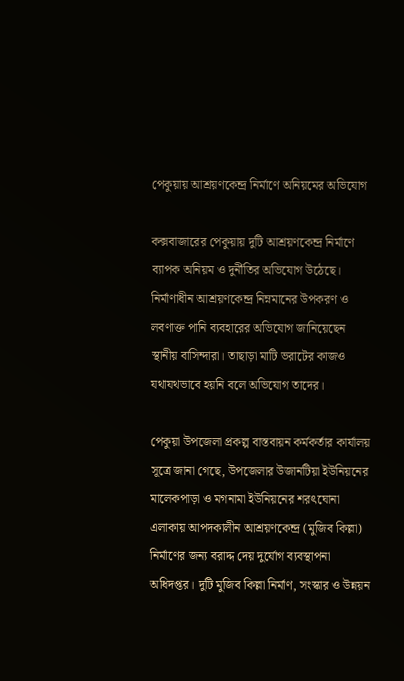পেকুয়ায় আশ্রয়ণকেন্দ্র নির্মাণে অনিয়মের অভিযোগ

কক্সবাজারের পেকুয়ায় দুটি আশ্রয়ণকেন্দ্র নির্মাণে ব্যাপক অনিয়ম ও দুর্নীতির অভিযোগ উঠেছে। নির্মাণাধীন আশ্রয়ণকেন্দ্র নিম্নমানের উপকরণ ও লবণাক্ত পানি ব্যবহারের অভিযোগ জানিয়েছেন স্থানীয় বাসিন্দারা। তাছাড়া মাটি ভরাটের কাজও যথাযথভাবে হয়নি বলে অভিযোগ তাদের।

পেকুয়া উপজেলা প্রকল্প বাস্তবায়ন কর্মকর্তার কার্যালয় সূত্রে জানা গেছে, উপজেলার উজানটিয়া ইউনিয়নের মালেকপাড়া ও মগনামা ইউনিয়নের শরৎঘোনা এলাকায় আপদকালীন আশ্রয়ণকেন্দ্র (মুজিব কিল্লা) নির্মাণের জন্য বরাদ্দ দেয় দুর্যোগ ব্যবস্থাপনা অধিদপ্তর। দুটি মুজিব কিল্লা নির্মাণ, সংস্কার ও উন্নয়ন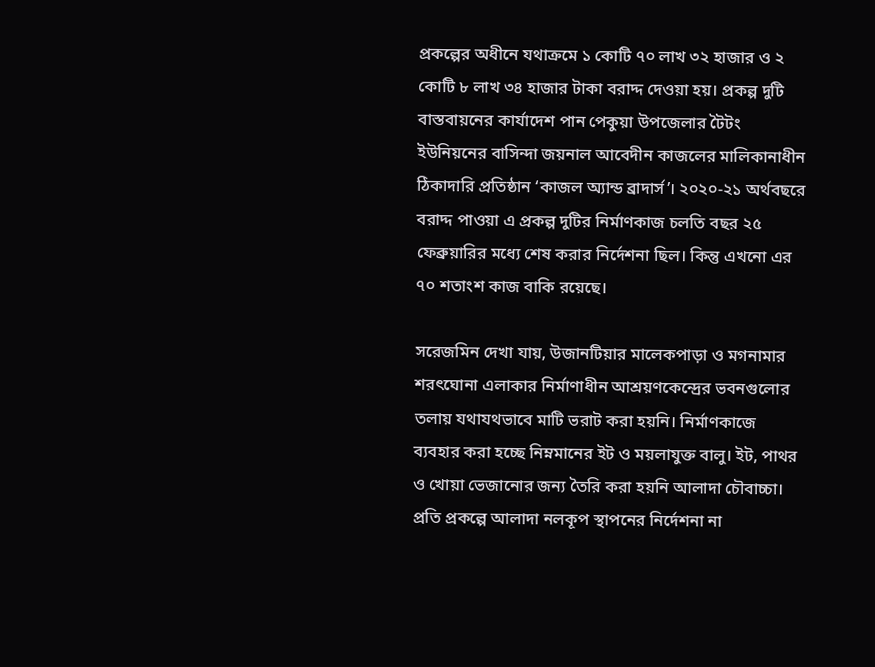প্রকল্পের অধীনে যথাক্রমে ১ কোটি ৭০ লাখ ৩২ হাজার ও ২ কোটি ৮ লাখ ৩৪ হাজার টাকা বরাদ্দ দেওয়া হয়। প্রকল্প দুটি বাস্তবায়নের কার্যাদেশ পান পেকুয়া উপজেলার টৈটং ইউনিয়নের বাসিন্দা জয়নাল আবেদীন কাজলের মালিকানাধীন ঠিকাদারি প্রতিষ্ঠান ‘কাজল অ্যান্ড ব্রাদার্স’। ২০২০-২১ অর্থবছরে বরাদ্দ পাওয়া এ প্রকল্প দুটির নির্মাণকাজ চলতি বছর ২৫ ফেব্রুয়ারির মধ্যে শেষ করার নির্দেশনা ছিল। কিন্তু এখনো এর ৭০ শতাংশ কাজ বাকি রয়েছে।

সরেজমিন দেখা যায়, উজানটিয়ার মালেকপাড়া ও মগনামার শরৎঘোনা এলাকার নির্মাণাধীন আশ্রয়ণকেন্দ্রের ভবনগুলোর তলায় যথাযথভাবে মাটি ভরাট করা হয়নি। নির্মাণকাজে ব্যবহার করা হচ্ছে নিম্নমানের ইট ও ময়লাযুক্ত বালু। ইট, পাথর ও খোয়া ভেজানোর জন্য তৈরি করা হয়নি আলাদা চৌবাচ্চা। প্রতি প্রকল্পে আলাদা নলকূপ স্থাপনের নির্দেশনা না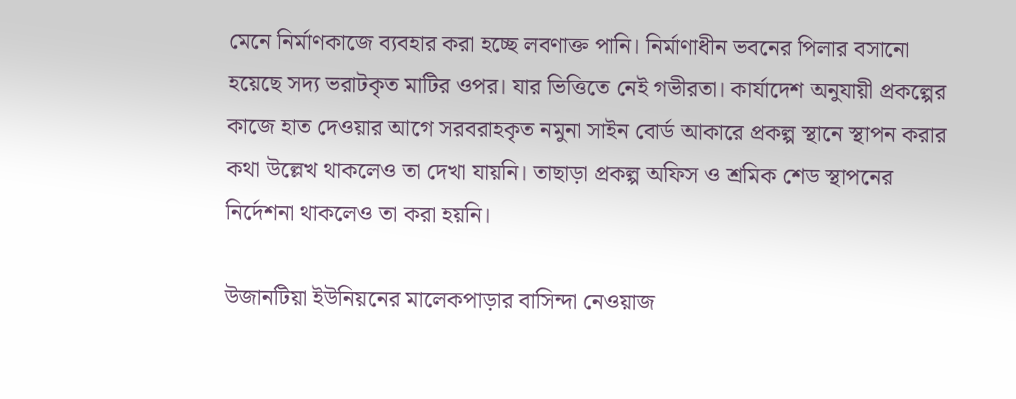মেনে নির্মাণকাজে ব্যবহার করা হচ্ছে লবণাক্ত পানি। নির্মাণাধীন ভবনের পিলার বসানো হয়েছে সদ্য ভরাটকৃত মাটির ওপর। যার ভিত্তিতে নেই গভীরতা। কার্যাদেশ অনুযায়ী প্রকল্পের কাজে হাত দেওয়ার আগে সরবরাহকৃত নমুনা সাইন বোর্ড আকারে প্রকল্প স্থানে স্থাপন করার কথা উল্লেখ থাকলেও তা দেখা যায়নি। তাছাড়া প্রকল্প অফিস ও শ্রমিক শেড স্থাপনের নির্দেশনা থাকলেও তা করা হয়নি।

উজানটিয়া ইউনিয়নের মালেকপাড়ার বাসিন্দা নেওয়াজ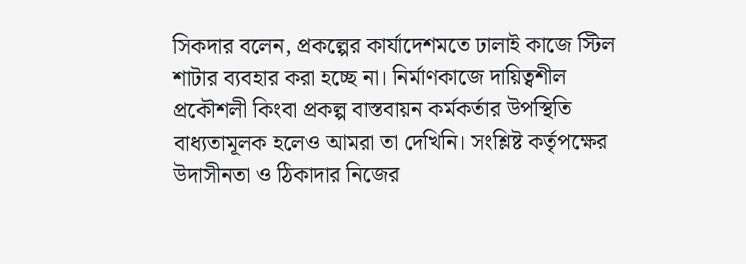সিকদার বলেন, প্রকল্পের কার্যাদেশমতে ঢালাই কাজে স্টিল শাটার ব্যবহার করা হচ্ছে না। নির্মাণকাজে দায়িত্বশীল প্রকৌশলী কিংবা প্রকল্প বাস্তবায়ন কর্মকর্তার উপস্থিতি বাধ্যতামূলক হলেও আমরা তা দেখিনি। সংশ্লিষ্ট কর্তৃপক্ষের উদাসীনতা ও ঠিকাদার নিজের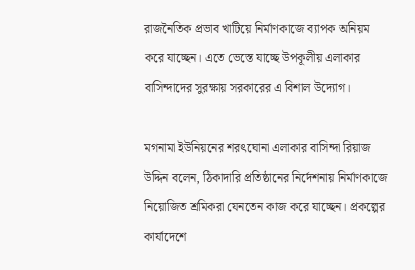রাজনৈতিক প্রভাব খাটিয়ে নির্মাণকাজে ব্যাপক অনিয়ম করে যাচ্ছেন। এতে ভেস্তে যাচ্ছে উপকূলীয় এলাকার বাসিন্দাদের সুরক্ষায় সরকারের এ বিশাল উদ্যোগ।

মগনামা ইউনিয়নের শরৎঘোনা এলাকার বাসিন্দা রিয়াজ উদ্দিন বলেন, ঠিকাদারি প্রতিষ্ঠানের নির্দেশনায় নির্মাণকাজে নিয়োজিত শ্রমিকরা যেনতেন কাজ করে যাচ্ছেন। প্রকল্পের কার্যাদেশে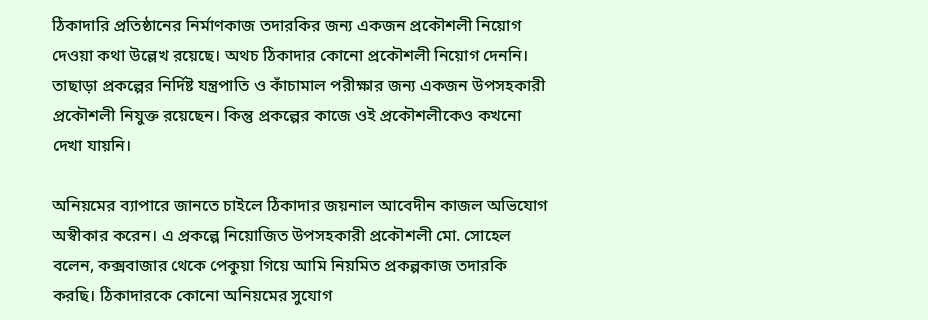ঠিকাদারি প্রতিষ্ঠানের নির্মাণকাজ তদারকির জন্য একজন প্রকৌশলী নিয়োগ দেওয়া কথা উল্লেখ রয়েছে। অথচ ঠিকাদার কোনো প্রকৌশলী নিয়োগ দেননি। তাছাড়া প্রকল্পের নির্দিষ্ট যন্ত্রপাতি ও কাঁচামাল পরীক্ষার জন্য একজন উপসহকারী প্রকৌশলী নিযুক্ত রয়েছেন। কিন্তু প্রকল্পের কাজে ওই প্রকৌশলীকেও কখনো দেখা যায়নি।

অনিয়মের ব্যাপারে জানতে চাইলে ঠিকাদার জয়নাল আবেদীন কাজল অভিযোগ অস্বীকার করেন। এ প্রকল্পে নিয়োজিত উপসহকারী প্রকৌশলী মো. সোহেল বলেন, কক্সবাজার থেকে পেকুয়া গিয়ে আমি নিয়মিত প্রকল্পকাজ তদারকি করছি। ঠিকাদারকে কোনো অনিয়মের সুযোগ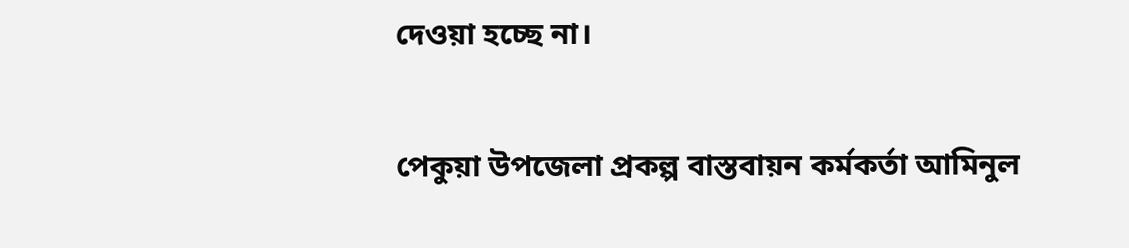দেওয়া হচ্ছে না।

পেকুয়া উপজেলা প্রকল্প বাস্তবায়ন কর্মকর্তা আমিনুল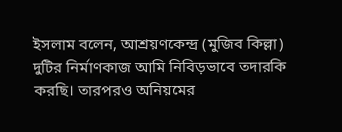ইসলাম বলেন, আশ্রয়ণকেন্দ্র (মুজিব কিল্লা) দুটির নির্মাণকাজ আমি নিবিড়ভাবে তদারকি করছি। তারপরও অনিয়মের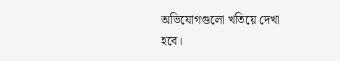অভিযোগগুলো খতিয়ে দেখা হবে।